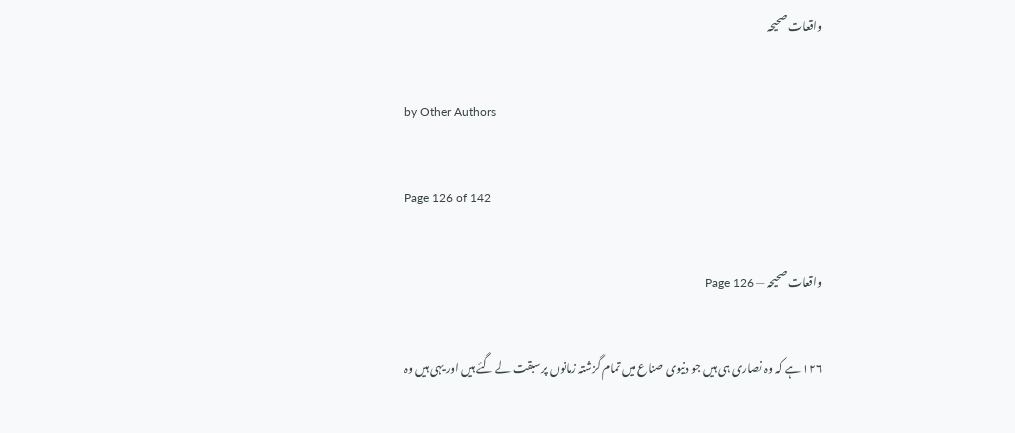واقعات صحیحہ

by Other Authors

Page 126 of 142

واقعات صحیحہ — Page 126

۱۲۶ ہے کہ وہ نصاری ہی ہیں جو دنیوی صناع میں تمام گزشتہ زمانوں پر سبقت لے گئے ہیں اور یہی ہیں وہ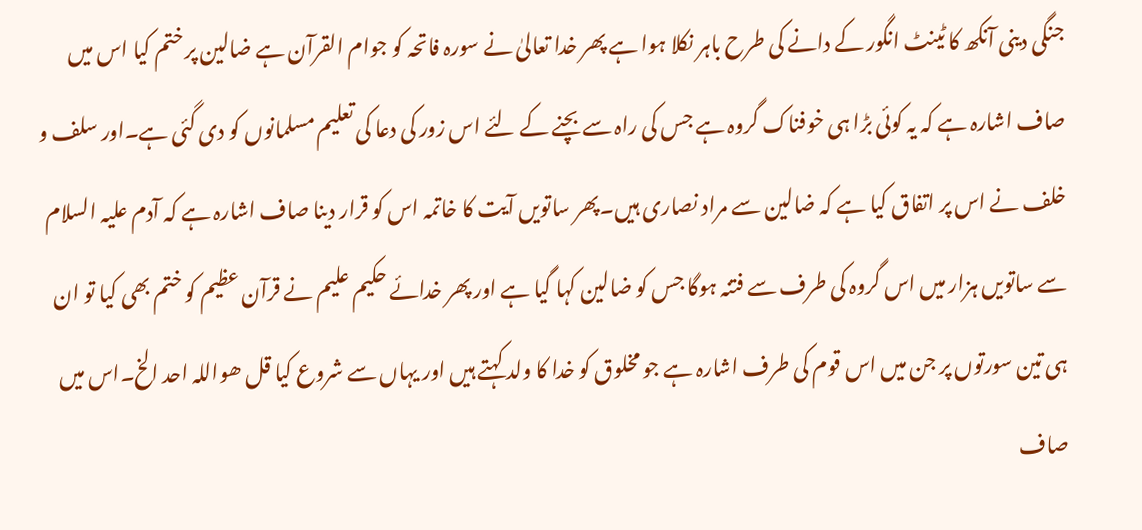جنگی دینی آنکھ کا ٹینٹ انگور کے دانے کی طرح باہر نکلا ہوا ہے پھر خدا تعالیٰ نے سورہ فاتحہ کو جوام القرآن ہے ضالین پر ختم کیا اس میں صاف اشارہ ہے کہ یہ کوئی بڑا ہی خوفناک گروہ ہے جس کی راہ سے بچنے کے لئے اس زور کی دعا کی تعلیم مسلمانوں کو دی گئی ہے۔اور سلف و خلف نے اس پر اتفاق کیا ہے کہ ضالین سے مراد نصاری ہیں۔پھر ساتویں آیت کا خاتمہ اس کو قرار دینا صاف اشارہ ہے کہ آدم علیہ السلام سے ساتویں ہزار میں اس گروہ کی طرف سے فتنہ ہوگا جس کو ضالین کہا گیا ہے اور پھر خدائے حکیم علیم نے قرآن عظیم کو ختم بھی کیا تو ان ہی تین سورتوں پر جن میں اس قوم کی طرف اشارہ ہے جو مخلوق کو خدا کا ولد کہتے ہیں اور یہاں سے شروع کیا قل ھواللہ احد الخ۔اس میں صاف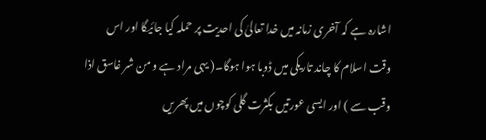اشارہ ہے کہ آخری زمانہ میں خدا تعالیٰ کی احدیت پر حملہ کیا جائیگا اور اس وقت اسلام کا چاند تاریکی میں ڈوبا ہوا ہوگا۔( یہی مراد ہے و من شر غاسق اذا وقب سے ) اور ایسی عورتیں بکثرت گلی کوچوں میں پھریں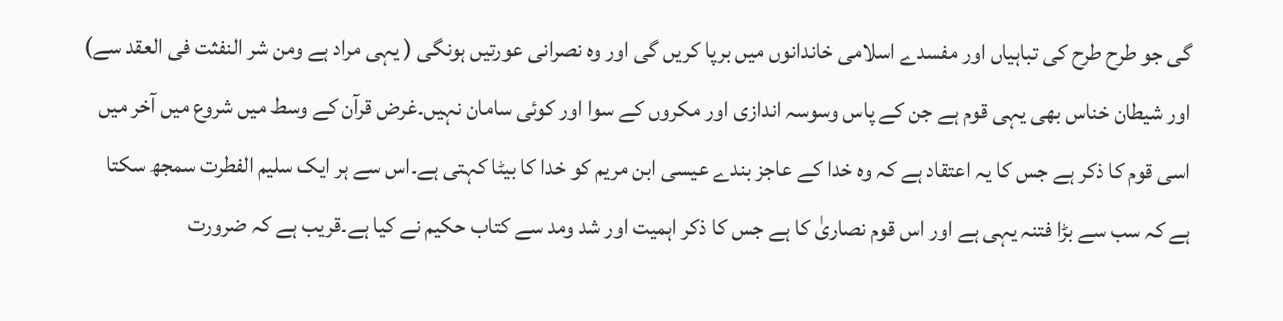گی جو طرح طرح کی تباہیاں اور مفسدے اسلامی خاندانوں میں برپا کریں گی اور وہ نصرانی عورتیں ہونگی ( یہی مراد ہے ومن شر النفثت فی العقد سے) اور شیطان خناس بھی یہی قوم ہے جن کے پاس وسوسہ اندازی اور مکروں کے سوا اور کوئی سامان نہیں۔غرض قرآن کے وسط میں شروع میں آخر میں اسی قوم کا ذکر ہے جس کا یہ اعتقاد ہے کہ وہ خدا کے عاجز بندے عیسی ابن مریم کو خدا کا بیٹا کہتی ہے۔اس سے ہر ایک سلیم الفطرت سمجھ سکتا ہے کہ سب سے بڑا فتنہ یہی ہے اور اس قوم نصاریٰ کا ہے جس کا ذکر اہمیت اور شد ومد سے کتاب حکیم نے کیا ہے۔قریب ہے کہ ضرورت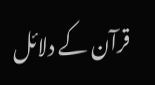قرآن کے دلائل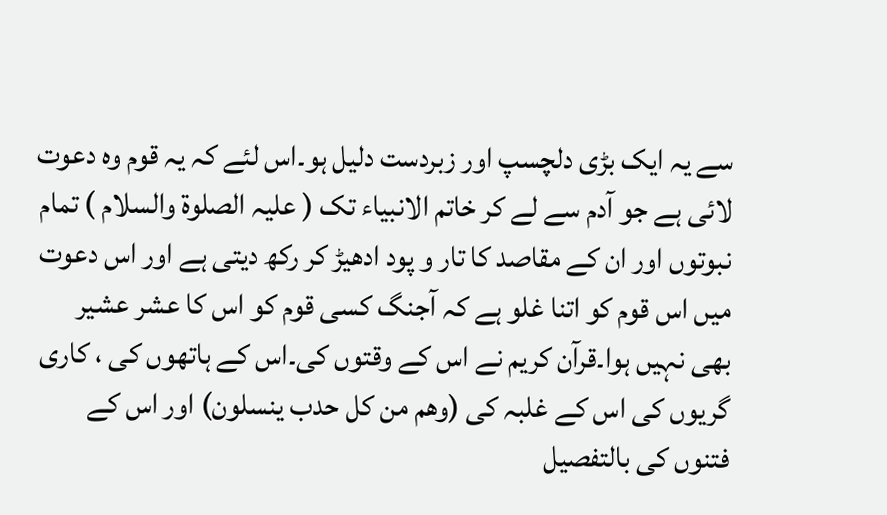سے یہ ایک بڑی دلچسپ اور زبردست دلیل ہو۔اس لئے کہ یہ قوم وہ دعوت لائی ہے جو آدم سے لے کر خاتم الانبیاء تک ( علیہ الصلوۃ والسلام ) تمام نبوتوں اور ان کے مقاصد کا تار و پود ادھیڑ کر رکھ دیتی ہے اور اس دعوت میں اس قوم کو اتنا غلو ہے کہ آجنگ کسی قوم کو اس کا عشر عشیر بھی نہیں ہوا۔قرآن کریم نے اس کے وقتوں کی۔اس کے ہاتھوں کی ، کاری گریوں کی اس کے غلبہ کی (وهم من كل حدب ینسلون) اور اس کے فتنوں کی بالتفصیل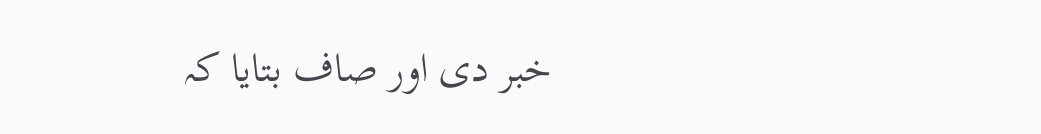خبر دی اور صاف بتایا کہ